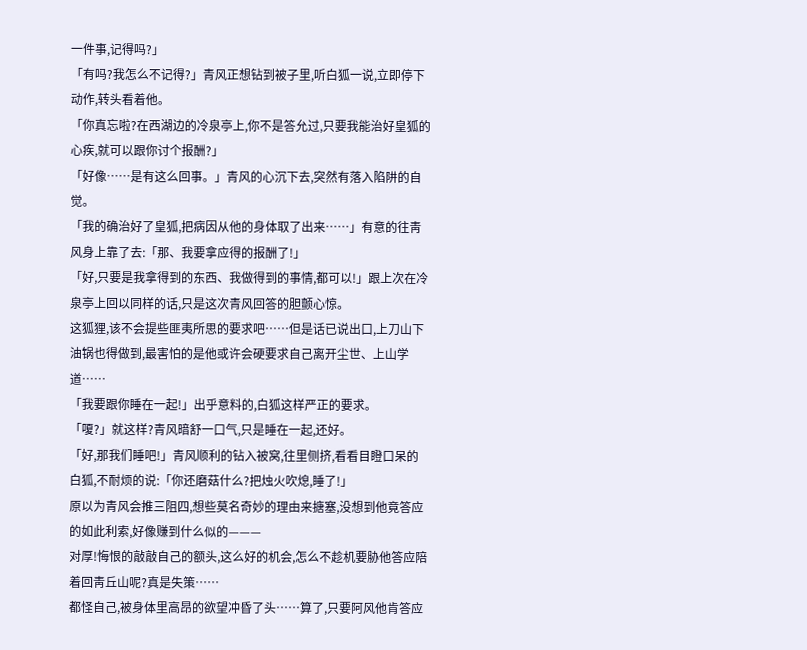一件事,记得吗?」
「有吗?我怎么不记得?」青风正想钻到被子里,听白狐一说,立即停下动作,转头看着他。
「你真忘啦?在西湖边的冷泉亭上,你不是答允过,只要我能治好皇狐的心疾,就可以跟你讨个报酬?」
「好像……是有这么回事。」青风的心沉下去,突然有落入陷阱的自觉。
「我的确治好了皇狐,把病因从他的身体取了出来……」有意的往靑风身上靠了去:「那、我要拿应得的报酬了!」
「好,只要是我拿得到的东西、我做得到的事情,都可以!」跟上次在冷泉亭上回以同样的话,只是这次青风回答的胆颤心惊。
这狐狸,该不会提些匪夷所思的要求吧……但是话已说出口,上刀山下油锅也得做到,最害怕的是他或许会硬要求自己离开尘世、上山学道……
「我要跟你睡在一起!」出乎意料的,白狐这样严正的要求。
「嗄?」就这样?青风暗舒一口气,只是睡在一起,还好。
「好,那我们睡吧!」青风顺利的钻入被窝,往里侧挤,看看目瞪口呆的白狐,不耐烦的说:「你还磨菇什么?把烛火吹熄,睡了!」
原以为青风会推三阻四,想些莫名奇妙的理由来搪塞,没想到他竟答应的如此利索,好像赚到什么似的———
对厚!悔恨的敲敲自己的额头,这么好的机会,怎么不趁机要胁他答应陪着回靑丘山呢?真是失策……
都怪自己,被身体里高昂的欲望冲昏了头……算了,只要阿风他肯答应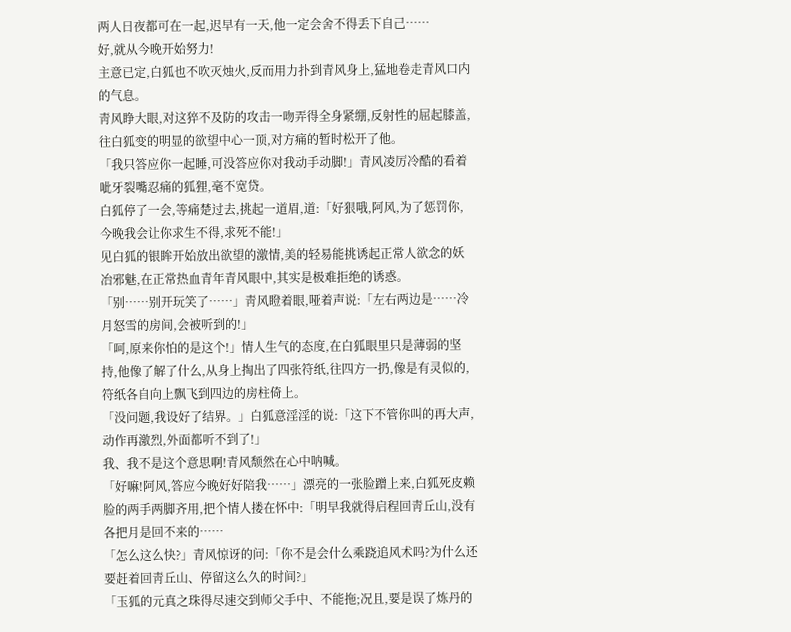两人日夜都可在一起,迟早有一天,他一定会舍不得丢下自己……
好,就从今晚开始努力!
主意已定,白狐也不吹灭烛火,反而用力扑到青风身上,猛地卷走青风口内的气息。
靑风睁大眼,对这猝不及防的攻击一吻弄得全身紧绷,反射性的屈起膝盖,往白狐变的明显的欲望中心一顶,对方痛的暂时松开了他。
「我只答应你一起睡,可没答应你对我动手动脚!」青风凌厉冷酷的看着呲牙裂嘴忍痛的狐狸,毫不宽贷。
白狐停了一会,等痛楚过去,挑起一道眉,道:「好狠哦,阿风,为了惩罚你,今晚我会让你求生不得,求死不能!」
见白狐的银眸开始放出欲望的激情,美的轻易能挑诱起正常人欲念的妖冶邪魅,在正常热血青年青风眼中,其实是极难拒绝的诱惑。
「别……别开玩笑了……」靑风瞪着眼,哑着声说:「左右两边是……冷月怒雪的房间,会被听到的!」
「呵,原来你怕的是这个!」情人生气的态度,在白狐眼里只是薄弱的坚持,他像了解了什么,从身上掏出了四张符纸,往四方一扔,像是有灵似的,符纸各自向上飘飞到四边的房柱倚上。
「没问题,我设好了结界。」白狐意淫淫的说:「这下不管你叫的再大声,动作再激烈,外面都听不到了!」
我、我不是这个意思啊!青风颓然在心中呐喊。
「好嘛!阿风,答应今晚好好陪我……」漂亮的一张脸蹭上来,白狐死皮赖脸的两手两脚齐用,把个情人搂在怀中:「明早我就得启程回靑丘山,没有各把月是回不来的……
「怎么这么快?」青风惊讶的问:「你不是会什么乘跷追风术吗?为什么还要赶着回靑丘山、停留这么久的时间?」
「玉狐的元真之珠得尽速交到师父手中、不能拖;况且,要是误了炼丹的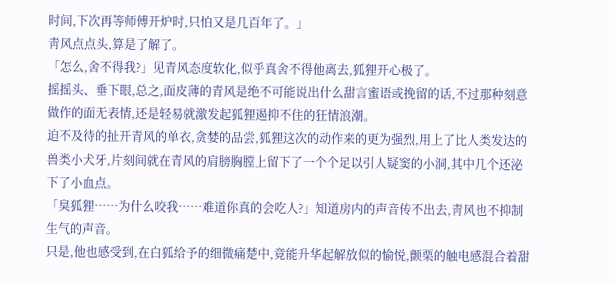时间,下次再等师傅开炉时,只怕又是几百年了。」
靑风点点头,算是了解了。
「怎么,舍不得我?」见青风态度软化,似乎真舍不得他离去,狐狸开心极了。
摇摇头、垂下眼,总之,面皮薄的青风是绝不可能说出什么甜言蜜语或挽留的话,不过那种刻意做作的面无表情,还是轻易就激发起狐狸遏抑不住的狂情浪潮。
迫不及待的扯开青风的单衣,贪婪的品尝,狐狸这次的动作来的更为强烈,用上了比人类发达的兽类小犬牙,片刻间就在青风的肩膀胸膛上留下了一个个足以引人疑窦的小洞,其中几个还泌下了小血点。
「臭狐狸……为什么咬我……难道你真的会吃人?」知道房内的声音传不出去,靑风也不抑制生气的声音。
只是,他也感受到,在白狐给予的细微痛楚中,竟能升华起解放似的愉悦,颤栗的触电感混合着甜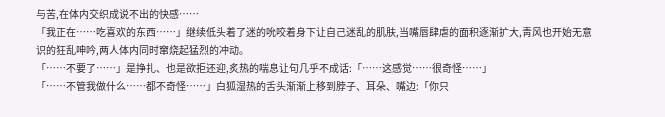与苦,在体内交织成说不出的快感……
「我正在……吃喜欢的东西……」继续低头着了迷的吮咬着身下让自己迷乱的肌肤,当嘴唇肆虐的面积逐渐扩大,靑风也开始无意识的狂乱呻吟,两人体内同时窜烧起猛烈的冲动。
「……不要了……」是挣扎、也是欲拒还迎,炙热的喘息让句几乎不成话:「……这感觉……很奇怪……」
「……不管我做什么……都不奇怪……」白狐湿热的舌头渐渐上移到脖子、耳朵、嘴边:「你只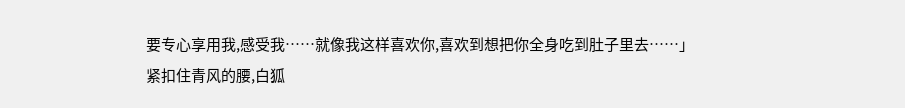要专心享用我,感受我……就像我这样喜欢你,喜欢到想把你全身吃到肚子里去……」
紧扣住青风的腰,白狐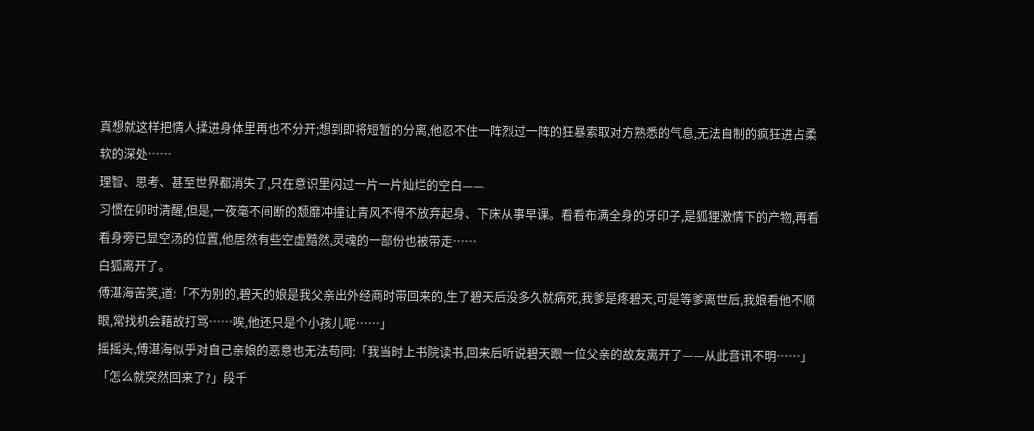真想就这样把情人揉进身体里再也不分开;想到即将短暂的分离,他忍不住一阵烈过一阵的狂暴索取对方熟悉的气息,无法自制的疯狂进占柔软的深处……
理智、思考、甚至世界都消失了,只在意识里闪过一片一片灿烂的空白——
习惯在卯时清醒,但是,一夜毫不间断的颓靡冲撞让青风不得不放弃起身、下床从事早课。看看布满全身的牙印子,是狐狸激情下的产物,再看看身旁已显空汤的位置,他居然有些空虚黯然,灵魂的一部份也被带走……
白狐离开了。
傅湛海苦笑,道:「不为别的,碧天的娘是我父亲出外经商时带回来的,生了碧天后没多久就病死,我爹是疼碧天,可是等爹离世后,我娘看他不顺眼,常找机会藉故打骂……唉,他还只是个小孩儿呢……」
摇摇头,傅湛海似乎对自己亲娘的恶意也无法苟同:「我当时上书院读书,回来后听说碧天跟一位父亲的故友离开了——从此音讯不明……」
「怎么就突然回来了?」段千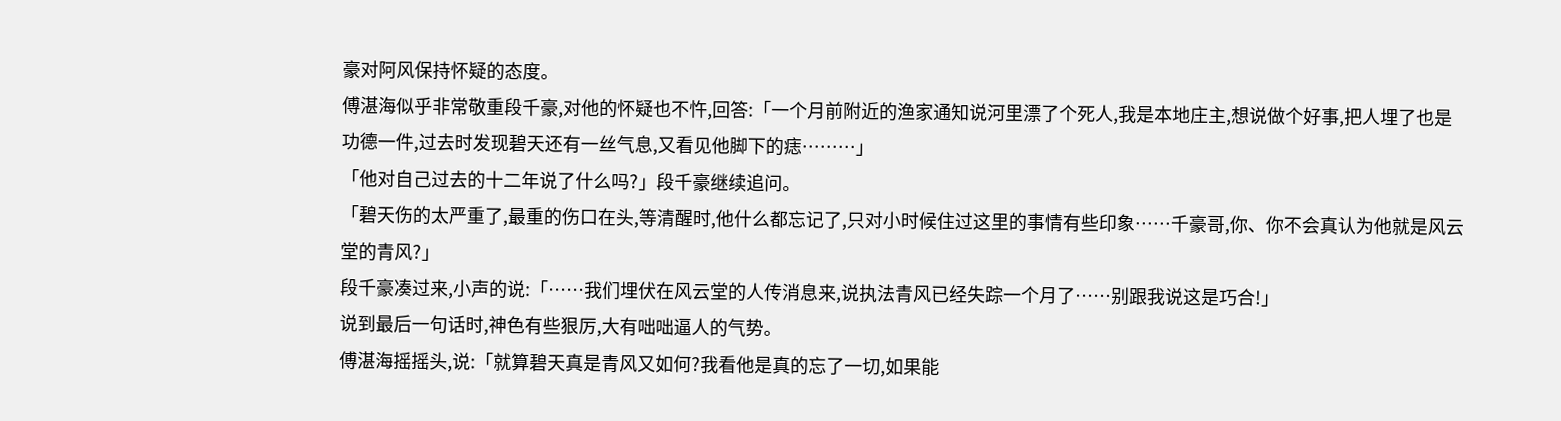豪对阿风保持怀疑的态度。
傅湛海似乎非常敬重段千豪,对他的怀疑也不忤,回答:「一个月前附近的渔家通知说河里漂了个死人,我是本地庄主,想说做个好事,把人埋了也是功德一件,过去时发现碧天还有一丝气息,又看见他脚下的痣………」
「他对自己过去的十二年说了什么吗?」段千豪继续追问。
「碧天伤的太严重了,最重的伤口在头,等清醒时,他什么都忘记了,只对小时候住过这里的事情有些印象……千豪哥,你、你不会真认为他就是风云堂的青风?」
段千豪凑过来,小声的说:「……我们埋伏在风云堂的人传消息来,说执法青风已经失踪一个月了……别跟我说这是巧合!」
说到最后一句话时,神色有些狠厉,大有咄咄逼人的气势。
傅湛海摇摇头,说:「就算碧天真是青风又如何?我看他是真的忘了一切,如果能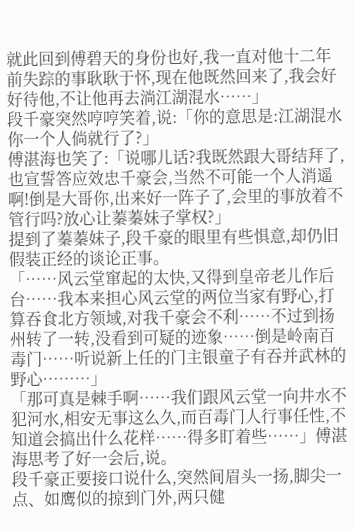就此回到傅碧天的身份也好,我一直对他十二年前失踪的事耿耿于怀,现在他既然回来了,我会好好待他,不让他再去淌江湖混水……」
段千豪突然哼哼笑着,说:「你的意思是:江湖混水你一个人倘就行了?」
傅湛海也笑了:「说哪儿话?我既然跟大哥结拜了,也宣誓答应效忠千豪会,当然不可能一个人消遥啊!倒是大哥你,出来好一阵子了,会里的事放着不管行吗?放心让蓁蓁妹子掌权?」
提到了蓁蓁妹子,段千豪的眼里有些惧意,却仍旧假装正经的谈论正事。
「……风云堂窜起的太快,又得到皇帝老儿作后台……我本来担心风云堂的两位当家有野心,打算吞食北方领域,对我千豪会不利……不过到扬州转了一转,没看到可疑的迹象……倒是岭南百毒门……听说新上任的门主银童子有吞并武林的野心………」
「那可真是棘手啊……我们跟风云堂一向井水不犯河水,相安无事这么久,而百毒门人行事任性,不知道会搞出什么花样……得多盯着些……」傅湛海思考了好一会后,说。
段千豪正要接口说什么,突然间眉头一扬,脚尖一点、如鹰似的掠到门外,两只健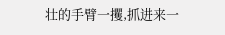壮的手臂一攫,抓进来一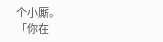个小厮。
「你在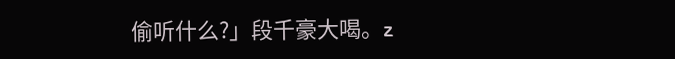偷听什么?」段千豪大喝。z